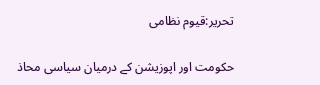تحریر:قیوم نظامی

حکومت اور اپوزیشن کے درمیان سیاسی محاذ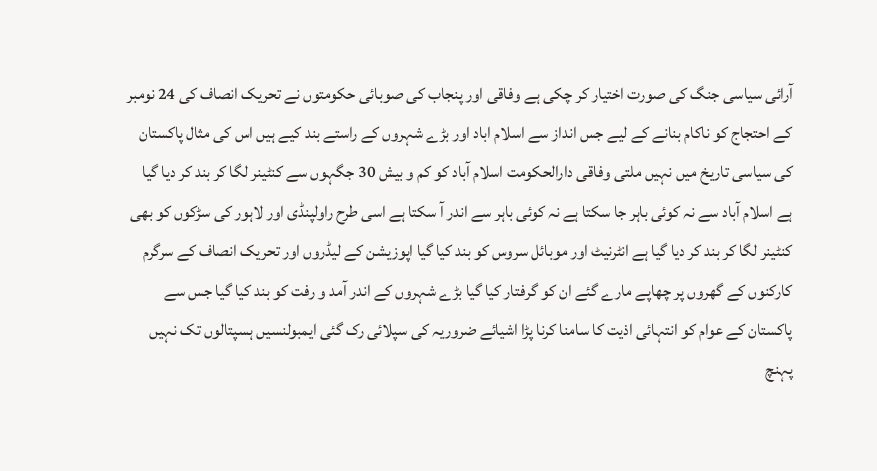آرائی سیاسی جنگ کی صورت اختیار کر چکی ہے وفاقی اور پنجاب کی صوبائی حکومتوں نے تحریک انصاف کی 24 نومبر کے احتجاج کو ناکام بنانے کے لیے جس انداز سے اسلام اباد اور بڑے شہروں کے راستے بند کیے ہیں اس کی مثال پاکستان کی سیاسی تاریخ میں نہیں ملتی وفاقی دارالحکومت اسلام آباد کو کم و بیش 30 جگہوں سے کنٹینر لگا کر بند کر دیا گیا ہے اسلام آباد سے نہ کوئی باہر جا سکتا ہے نہ کوئی باہر سے اندر آ سکتا ہے اسی طرح راولپنڈی اور لاہور کی سڑکوں کو بھی کنٹینر لگا کر بند کر دیا گیا ہے انٹرنیٹ اور موبائل سروس کو بند کیا گیا اپوزیشن کے لیڈروں اور تحریک انصاف کے سرگرم کارکنوں کے گھروں پر چھاپے مارے گئے ان کو گرفتار کیا گیا بڑے شہروں کے اندر آمد و رفت کو بند کیا گیا جس سے پاکستان کے عوام کو انتہائی اذیت کا سامنا کرنا پڑا اشیائے ضروریہ کی سپلائی رک گئی ایمبولنسیں ہسپتالوں تک نہیں پہنچ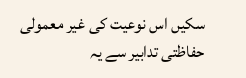سکیں اس نوعیت کی غیر معمولی حفاظتی تدابیر سے یہ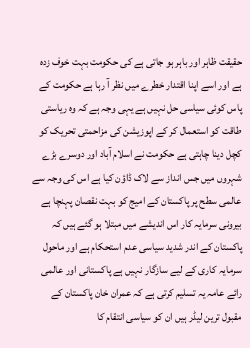حقیقت ظاہر اور باہر ہو جاتی ہے کی حکومت بہت خوف زدہ ہے اور اسے اپنا اقتدار خطرے میں نظر آ رہا ہے حکومت کے پاس کوئی سیاسی حل نہیں ہے یہی وجہ ہے کہ وہ ریاستی طاقت کو استعمال کر کے اپوزیشن کی مزاحمتی تحریک کو کچل دینا چاہتی ہے حکومت نے اسلام آباد اور دوسرے بڑے شہروں میں جس انداز سے لاک ڈاؤن کیا ہے اس کی وجہ سے عالمی سطح پر پاکستان کے امیج کو بہت نقصان پہنچا ہے بیرونی سرمایہ کار اس اندیشے میں مبتلا ہو گئے ہیں کہ پاکستان کے اندر شدید سیاسی عدم استحکام ہے اور ماحول سرمایہ کاری کے لیے سازگار نہیں ہے پاکستانی اور عالمی رائے عامہ یہ تسلیم کرتی ہے کہ عمران خان پاکستان کے مقبول ترین لیڈر ہیں ان کو سیاسی انتقام کا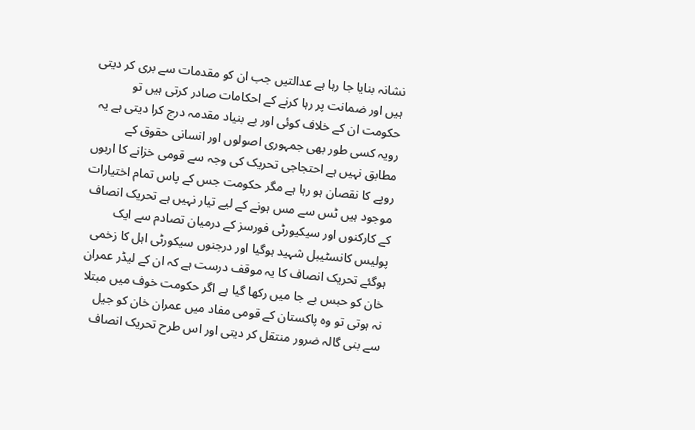نشانہ بنایا جا رہا ہے عدالتیں جب ان کو مقدمات سے بری کر دیتی ہیں اور ضمانت پر رہا کرنے کے احکامات صادر کرتی ہیں تو حکومت ان کے خلاف کوئی اور بے بنیاد مقدمہ درج کرا دیتی ہے یہ رویہ کسی طور بھی جمہوری اصولوں اور انسانی حقوق کے مطابق نہیں ہے احتجاجی تحریک کی وجہ سے قومی خزانے کا اربوں روپے کا نقصان ہو رہا ہے مگر حکومت جس کے پاس تمام اختیارات موجود ہیں ٹس سے مس ہونے کے لیے تیار نہیں ہے تحریک انصاف کے کارکنوں اور سیکیورٹی فورسز کے درمیان تصادم سے ایک پولیس کانسٹیبل شہید ہوگیا اور درجنوں سیکورٹی اہل کا زخمی ہوگئے تحریک انصاف کا یہ موقف درست ہے کہ ان کے لیڈر عمران خان کو حبس بے جا میں رکھا گیا ہے اگر حکومت خوف میں مبتلا نہ ہوتی تو وہ پاکستان کے قومی مفاد میں عمران خان کو جیل سے بنی گالہ ضرور منتقل کر دیتی اور اس طرح تحریک انصاف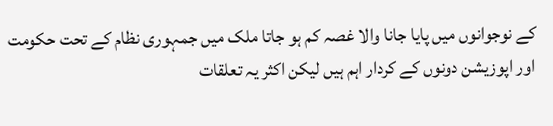کے نوجوانوں میں پایا جانا والا غصہ کم ہو جاتا ملک میں جمہوری نظام کے تحت حکومت اور اپوزیشن دونوں کے کردار اہم ہیں لیکن اکثر یہ تعلقات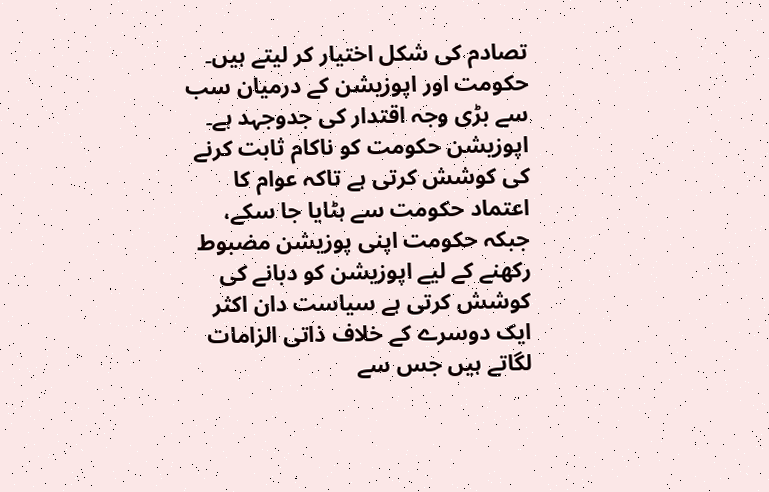تصادم کی شکل اختیار کر لیتے ہیں۔ حکومت اور اپوزیشن کے درمیان سب سے بڑی وجہ اقتدار کی جدوجہد ہے۔ اپوزیشن حکومت کو ناکام ثابت کرنے کی کوشش کرتی ہے تاکہ عوام کا اعتماد حکومت سے ہٹایا جا سکے، جبکہ حکومت اپنی پوزیشن مضبوط رکھنے کے لیے اپوزیشن کو دبانے کی کوشش کرتی ہے سیاست دان اکثر ایک دوسرے کے خلاف ذاتی الزامات لگاتے ہیں جس سے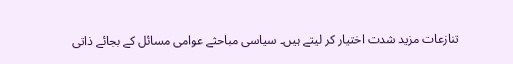تنازعات مزید شدت اختیار کر لیتے ہیں۔ سیاسی مباحثے عوامی مسائل کے بجائے ذاتی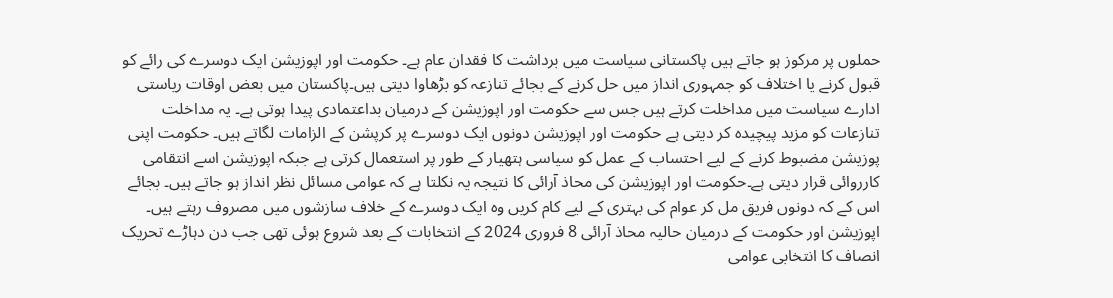حملوں پر مرکوز ہو جاتے ہیں پاکستانی سیاست میں برداشت کا فقدان عام ہے۔ حکومت اور اپوزیشن ایک دوسرے کی رائے کو قبول کرنے یا اختلاف کو جمہوری انداز میں حل کرنے کے بجائے تنازعہ کو بڑھاوا دیتی ہیں۔پاکستان میں بعض اوقات ریاستی ادارے سیاست میں مداخلت کرتے ہیں جس سے حکومت اور اپوزیشن کے درمیان بداعتمادی پیدا ہوتی ہے۔ یہ مداخلت تنازعات کو مزید پیچیدہ کر دیتی ہے حکومت اور اپوزیشن دونوں ایک دوسرے پر کرپشن کے الزامات لگاتے ہیں۔ حکومت اپنی پوزیشن مضبوط کرنے کے لیے احتساب کے عمل کو سیاسی ہتھیار کے طور پر استعمال کرتی ہے جبکہ اپوزیشن اسے انتقامی کارروائی قرار دیتی ہے۔حکومت اور اپوزیشن کی محاذ آرائی کا نتیجہ یہ نکلتا ہے کہ عوامی مسائل نظر انداز ہو جاتے ہیں۔ بجائے اس کے کہ دونوں فریق مل کر عوام کی بہتری کے لیے کام کریں وہ ایک دوسرے کے خلاف سازشوں میں مصروف رہتے ہیں۔ اپوزیشن اور حکومت کے درمیان حالیہ محاذ آرائی 8 فروری 2024 کے انتخابات کے بعد شروع ہوئی تھی جب دن دہاڑے تحریک انصاف کا انتخابی عوامی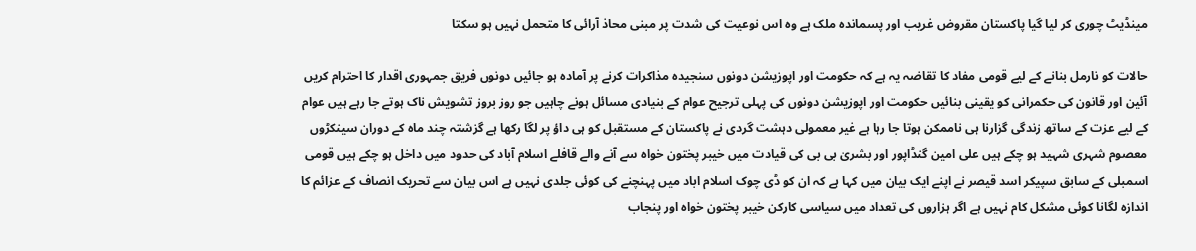مینڈیٹ چوری کر لیا گیا پاکستان مقروض غریب اور پسماندہ ملک ہے وہ اس نوعیت کی شدت پر مبنی محاذ آرائی کا متحمل نہیں ہو سکتا

حالات کو نارمل بنانے کے لیے قومی مفاد کا تقاضہ یہ ہے کہ حکومت اور اپوزیشن دونوں سنجیدہ مذاکرات کرنے پر آمادہ ہو جائیں دونوں فریق جمہوری اقدار کا احترام کریں آئین اور قانون کی حکمرانی کو یقینی بنائیں حکومت اور اپوزیشن دونوں کی پہلی ترجیح عوام کے بنیادی مسائل ہونے چاہیں جو روز بروز تشویش ناک ہوتے جا رہے ہیں عوام کے لیے عزت کے ساتھ زندگی گزارنا ہی ناممکن ہوتا جا رہا ہے غیر معمولی دہشت گردی نے پاکستان کے مستقبل کو ہی داؤ پر لگا رکھا ہے گزشتہ چند ماہ کے دوران سینکڑوں معصوم شہری شہید ہو چکے ہیں علی امین گنڈاپور اور بشریٰ بی بی کی قیادت میں خیبر پختون خواہ سے آنے والے قافلے اسلام آباد کی حدود میں داخل ہو چکے ہیں قومی اسمبلی کے سابق سپیکر اسد قیصر نے اپنے ایک بیان میں کہا ہے کہ ان کو ڈی چوک اسلام اباد میں پہنچنے کی کوئی جلدی نہیں ہے اس بیان سے تحریک انصاف کے عزائم کا اندازہ لگانا کوئی مشکل کام نہیں ہے اگر ہزاروں کی تعداد میں سیاسی کارکن خیبر پختون خواہ اور پنجاب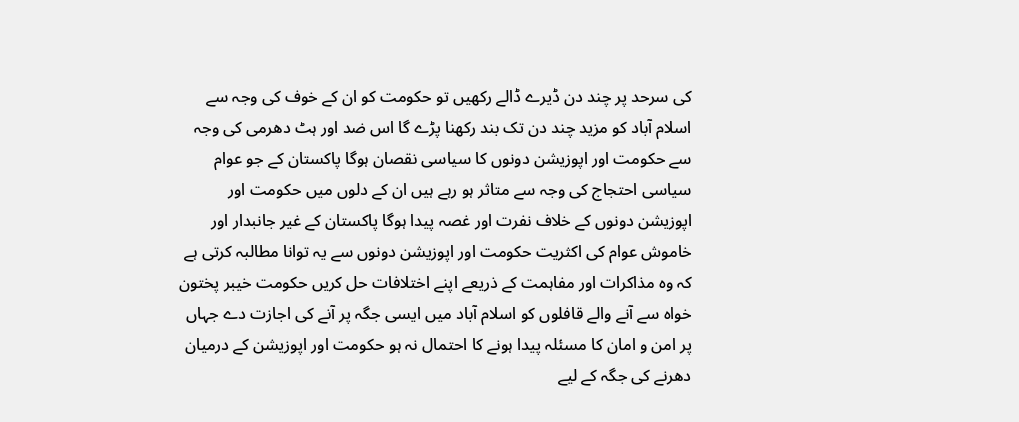کی سرحد پر چند دن ڈیرے ڈالے رکھیں تو حکومت کو ان کے خوف کی وجہ سے اسلام آباد کو مزید چند دن تک بند رکھنا پڑے گا اس ضد اور ہٹ دھرمی کی وجہ سے حکومت اور اپوزیشن دونوں کا سیاسی نقصان ہوگا پاکستان کے جو عوام سیاسی احتجاج کی وجہ سے متاثر ہو رہے ہیں ان کے دلوں میں حکومت اور اپوزیشن دونوں کے خلاف نفرت اور غصہ پیدا ہوگا پاکستان کے غیر جانبدار اور خاموش عوام کی اکثریت حکومت اور اپوزیشن دونوں سے یہ توانا مطالبہ کرتی ہے کہ وہ مذاکرات اور مفاہمت کے ذریعے اپنے اختلافات حل کریں حکومت خیبر پختون خواہ سے آنے والے قافلوں کو اسلام آباد میں ایسی جگہ پر آنے کی اجازت دے جہاں پر امن و امان کا مسئلہ پیدا ہونے کا احتمال نہ ہو حکومت اور اپوزیشن کے درمیان دھرنے کی جگہ کے لیے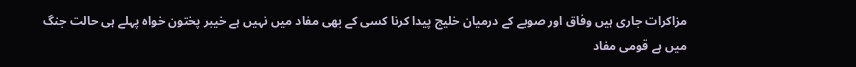مزاکرات جاری ہیں وفاق اور صوبے کے درمیان خلیج پیدا کرنا کسی کے بھی مفاد میں نہیں ہے خیبر پختون خواہ پہلے ہی حالت جنگ میں ہے قومی مفاد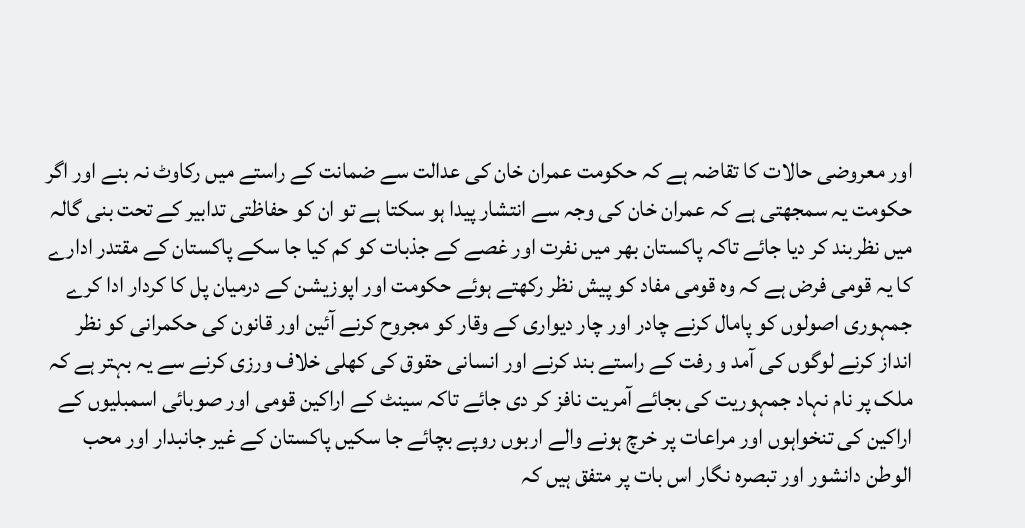اور معروضی حالات کا تقاضہ ہے کہ حکومت عمران خان کی عدالت سے ضمانت کے راستے میں رکاوٹ نہ بنے اور اگر حکومت یہ سمجھتی ہے کہ عمران خان کی وجہ سے انتشار پیدا ہو سکتا ہے تو ان کو حفاظتی تدابیر کے تحت بنی گالہ میں نظربند کر دیا جائے تاکہ پاکستان بھر میں نفرت اور غصے کے جذبات کو کم کیا جا سکے پاکستان کے مقتدر ادارے کا یہ قومی فرض ہے کہ وہ قومی مفاد کو پیش نظر رکھتے ہوئے حکومت اور اپوزیشن کے درمیان پل کا کردار ادا کرے جمہوری اصولوں کو پامال کرنے چادر اور چار دیواری کے وقار کو مجروح کرنے آئین اور قانون کی حکمرانی کو نظر انداز کرنے لوگوں کی آمد و رفت کے راستے بند کرنے اور انسانی حقوق کی کھلی خلاف ورزی کرنے سے یہ بہتر ہے کہ ملک پر نام نہاد جمہوریت کی بجائے آمریت نافز کر دی جائے تاکہ سینٹ کے اراکین قومی اور صوبائی اسمبلیوں کے اراکین کی تنخواہوں اور مراعات پر خرچ ہونے والے اربوں روپے بچائے جا سکیں پاکستان کے غیر جانبدار اور محب الوطن دانشور اور تبصرہ نگار اس بات پر متفق ہیں کہ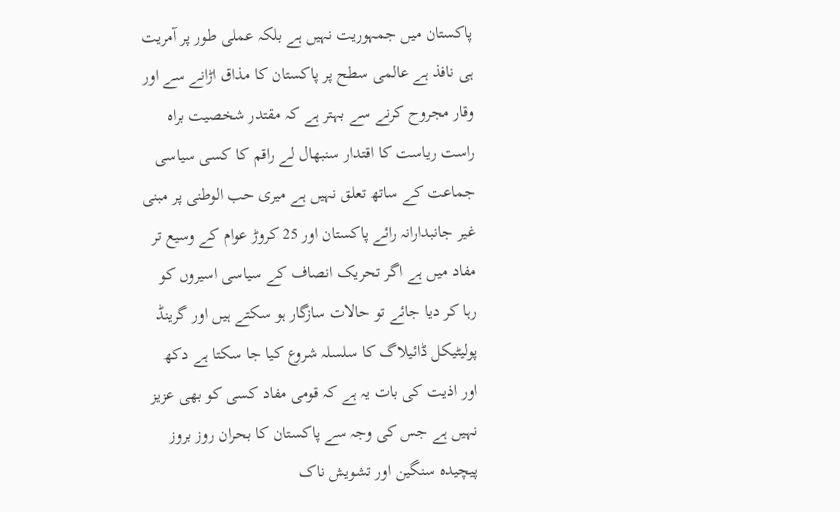پاکستان میں جمہوریت نہیں ہے بلکہ عملی طور پر آمریت ہی نافذ ہے عالمی سطح پر پاکستان کا مذاق اڑانے سے اور وقار مجروح کرنے سے بہتر ہے کہ مقتدر شخصیت براہ راست ریاست کا اقتدار سنبھال لے راقم کا کسی سیاسی جماعت کے ساتھ تعلق نہیں ہے میری حب الوطنی پر مبنی غیر جانبدارانہ رائے پاکستان اور 25 کروڑ عوام کے وسیع تر مفاد میں ہے اگر تحریک انصاف کے سیاسی اسیروں کو رہا کر دیا جائے تو حالات سازگار ہو سکتے ہیں اور گرینڈ پولیٹیکل ڈائیلاگ کا سلسلہ شروع کیا جا سکتا ہے دکھ اور اذیت کی بات یہ ہے کہ قومی مفاد کسی کو بھی عزیز نہیں ہے جس کی وجہ سے پاکستان کا بحران روز بروز پیچیدہ سنگین اور تشویش ناک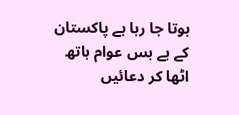ہوتا جا رہا ہے پاکستان کے بے بس عوام ہاتھ اٹھا کر دعائیں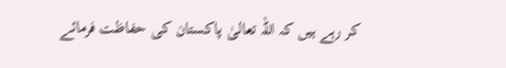کر رہے ہیں کہ اللہ تعالیٰ پاکستان کی حفاظت فرمائے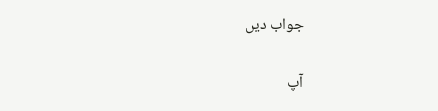جواب دیں

آپ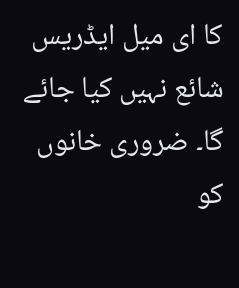کا ای میل ایڈریس شائع نہیں کیا جائے گا۔ ضروری خانوں کو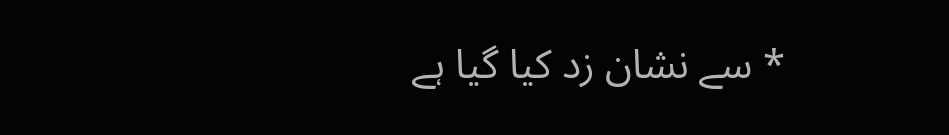* سے نشان زد کیا گیا ہے